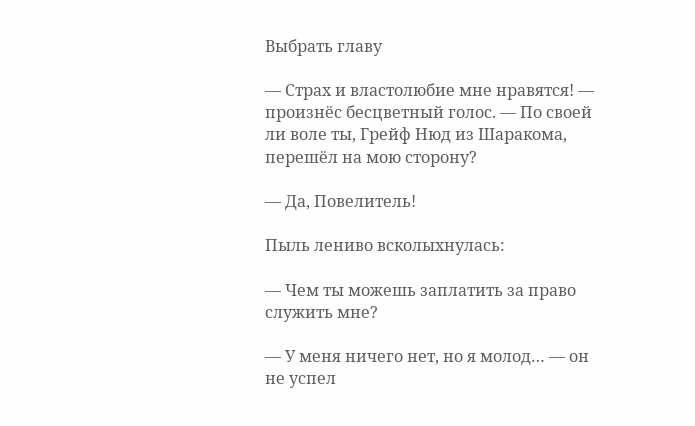Выбрать главу

— Страх и властолюбие мне нравятся! — произнёс бесцветный голос. — По своей ли воле ты, Грейф Нюд из Шаракома, перешёл на мою сторону?

— Да, Повелитель!

Пыль лениво всколыхнулась:

— Чем ты можешь заплатить за право служить мне?

— У меня ничего нет, но я молод… — он не успел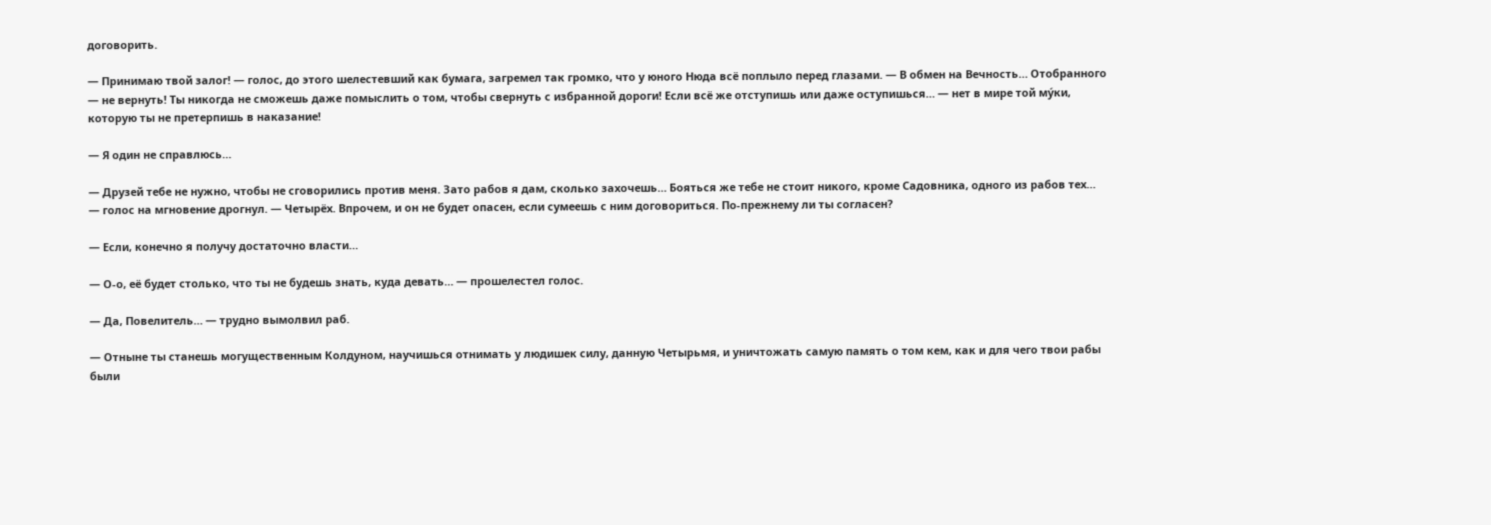договорить.

— Принимаю твой залог! — голос, до этого шелестевший как бумага, загремел так громко, что у юного Нюда всё поплыло перед глазами. — В обмен на Вечность… Отобранного — не вернуть! Ты никогда не сможешь даже помыслить о том, чтобы свернуть с избранной дороги! Если всё же отступишь или даже оступишься… — нет в мире той мýки, которую ты не претерпишь в наказание!

— Я один не справлюсь…

— Друзей тебе не нужно, чтобы не сговорились против меня. Зато рабов я дам, сколько захочешь… Бояться же тебе не стоит никого, кроме Садовника, одного из рабов тех… — голос на мгновение дрогнул. — Четырёх. Впрочем, и он не будет опасен, если сумеешь с ним договориться. По-прежнему ли ты согласен?

— Если, конечно я получу достаточно власти…

— О-о, её будет столько, что ты не будешь знать, куда девать… — прошелестел голос.

— Да, Повелитель… — трудно вымолвил раб.

— Отныне ты станешь могущественным Колдуном, научишься отнимать у людишек силу, данную Четырьмя, и уничтожать самую память о том кем, как и для чего твои рабы были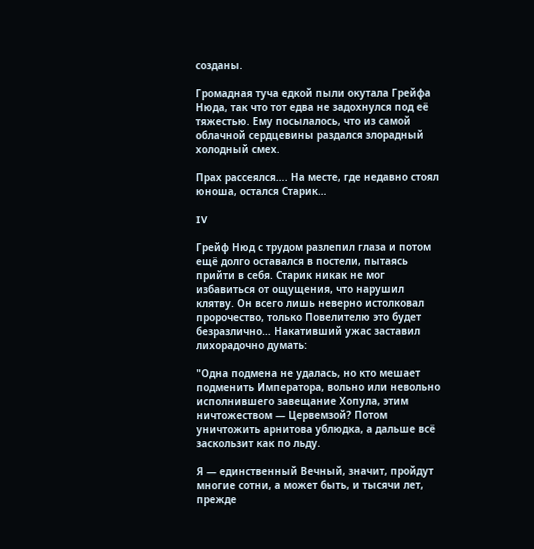созданы.

Громадная туча едкой пыли окутала Грейфа Нюда, так что тот едва не задохнулся под её тяжестью. Ему посылалось, что из самой облачной сердцевины раздался злорадный холодный смех.

Прах рассеялся…. На месте, где недавно стоял юноша, остался Старик…

IV

Грейф Нюд с трудом разлепил глаза и потом ещё долго оставался в постели, пытаясь прийти в себя. Старик никак не мог избавиться от ощущения, что нарушил клятву. Он всего лишь неверно истолковал пророчество, только Повелителю это будет безразлично… Накативший ужас заставил лихорадочно думать:

"Одна подмена не удалась, но кто мешает подменить Императора, вольно или невольно исполнившего завещание Хопула, этим ничтожеством — Цервемзой? Потом уничтожить арнитова ублюдка, а дальше всё заскользит как по льду.

Я — единственный Вечный, значит, пройдут многие сотни, а может быть, и тысячи лет, прежде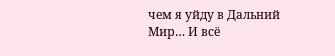чем я уйду в Дальний Мир… И всё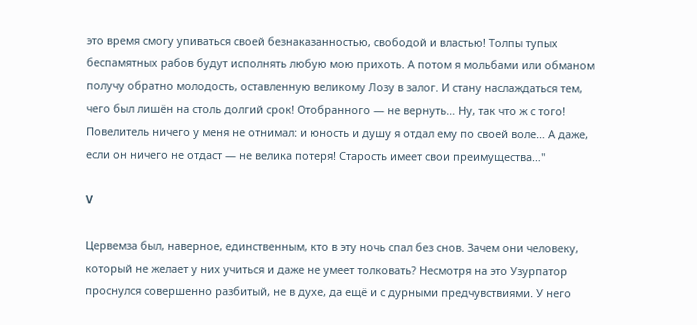это время смогу упиваться своей безнаказанностью, свободой и властью! Толпы тупых беспамятных рабов будут исполнять любую мою прихоть. А потом я мольбами или обманом получу обратно молодость, оставленную великому Лозу в залог. И стану наслаждаться тем, чего был лишён на столь долгий срок! Отобранного — не вернуть… Ну, так что ж с того! Повелитель ничего у меня не отнимал: и юность и душу я отдал ему по своей воле… А даже, если он ничего не отдаст — не велика потеря! Старость имеет свои преимущества…"

V

Цервемза был, наверное, единственным, кто в эту ночь спал без снов. Зачем они человеку, который не желает у них учиться и даже не умеет толковать? Несмотря на это Узурпатор проснулся совершенно разбитый, не в духе, да ещё и с дурными предчувствиями. У него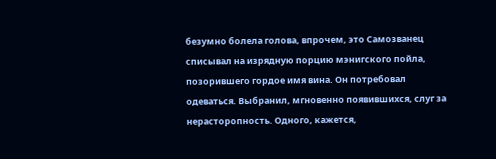безумно болела голова, впрочем, это Самозванец списывал на изрядную порцию мэнигского пойла, позорившего гордое имя вина. Он потребовал одеваться. Выбранил, мгновенно появившихся, слуг за нерасторопность. Одного, кажется,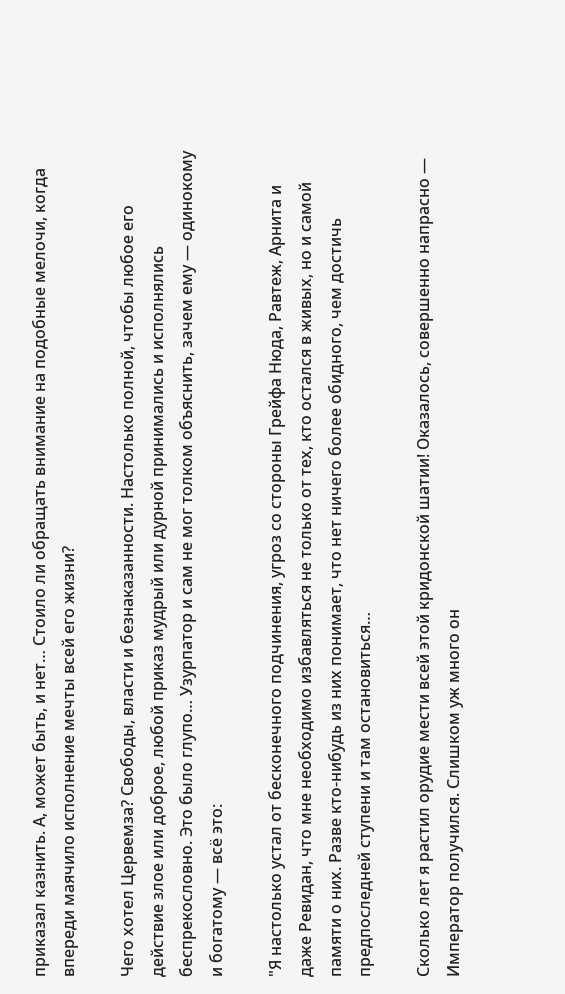приказал казнить. А, может быть, и нет… Стоило ли обращать внимание на подобные мелочи, когда впереди маячило исполнение мечты всей его жизни?

Чего хотел Цервемза? Свободы, власти и безнаказанности. Настолько полной, чтобы любое его действие злое или доброе, любой приказ мудрый или дурной принимались и исполнялись беспрекословно. Это было глупо… Узурпатор и сам не мог толком объяснить, зачем ему — одинокому и богатому — всё это:

"Я настолько устал от бесконечного подчинения, угроз со стороны Грейфа Нюда, Равтеж, Арнита и даже Ревидан, что мне необходимо избавляться не только от тех, кто остался в живых, но и самой памяти о них. Разве кто-нибудь из них понимает, что нет ничего более обидного, чем достичь предпоследней ступени и там остановиться…

Сколько лет я растил орудие мести всей этой кридонской шатии! Оказалось, совершенно напрасно — Император получился. Слишком уж много он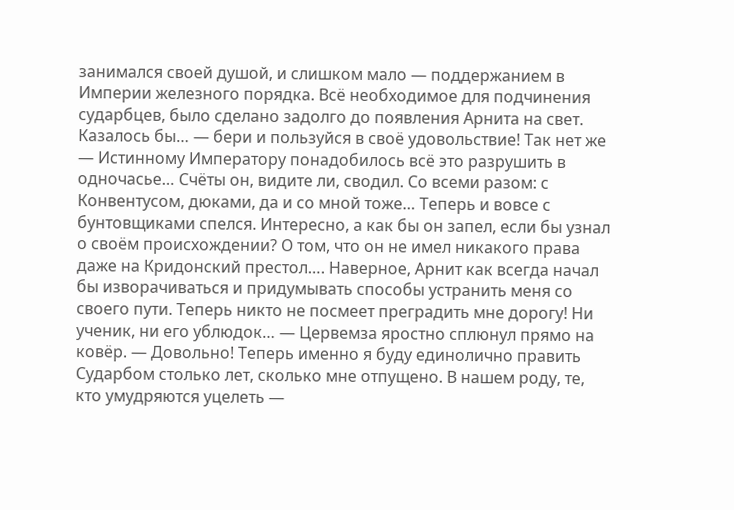занимался своей душой, и слишком мало — поддержанием в Империи железного порядка. Всё необходимое для подчинения сударбцев, было сделано задолго до появления Арнита на свет. Казалось бы… — бери и пользуйся в своё удовольствие! Так нет же — Истинному Императору понадобилось всё это разрушить в одночасье… Счёты он, видите ли, сводил. Со всеми разом: с Конвентусом, дюками, да и со мной тоже… Теперь и вовсе с бунтовщиками спелся. Интересно, а как бы он запел, если бы узнал о своём происхождении? О том, что он не имел никакого права даже на Кридонский престол…. Наверное, Арнит как всегда начал бы изворачиваться и придумывать способы устранить меня со своего пути. Теперь никто не посмеет преградить мне дорогу! Ни ученик, ни его ублюдок… — Цервемза яростно сплюнул прямо на ковёр. — Довольно! Теперь именно я буду единолично править Сударбом столько лет, сколько мне отпущено. В нашем роду, те, кто умудряются уцелеть —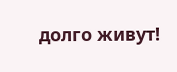долго живут!